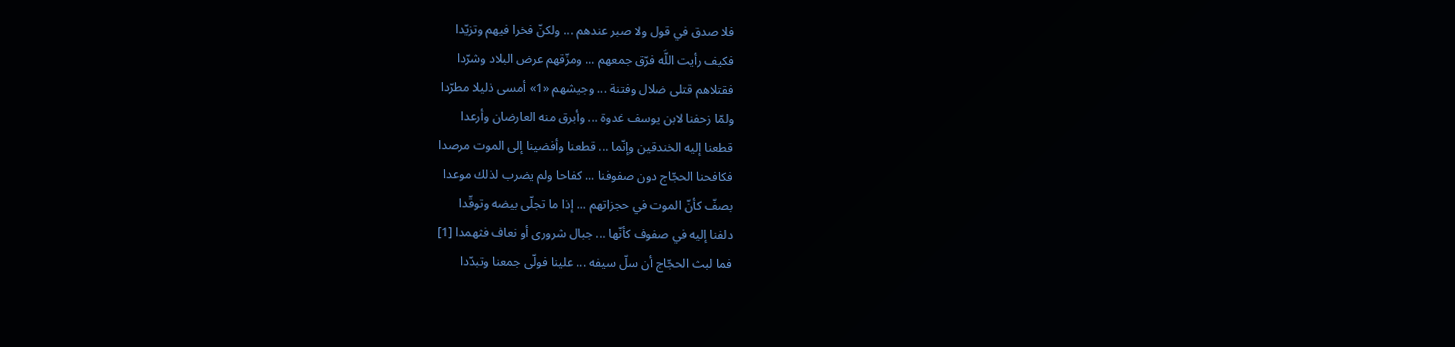فلا صدق في قول ولا صبر عندهم ... ولكنّ فخرا فيهم وتزيّدا
فكيف رأيت اللَّه فرّق جمعهم ... ومزّقهم عرض البلاد وشرّدا
فقتلاهم قتلى ضلال وفتنة ... وجيشهم «1» أمسى ذليلا مطرّدا
ولمّا زحفنا لابن يوسف غدوة ... وأبرق منه العارضان وأرعدا
قطعنا إليه الخندقين وإنّما ... قطعنا وأفضينا إلى الموت مرصدا
فكافحنا الحجّاج دون صفوفنا ... كفاحا ولم يضرب لذلك موعدا
بصفّ كأنّ الموت في حجزاتهم ... إذا ما تجلّى بيضه وتوقّدا
دلفنا إليه في صفوف كأنّها ... جبال شرورى أو نعاف فثهمدا [1]
فما لبث الحجّاج أن سلّ سيفه ... علينا فولّى جمعنا وتبدّدا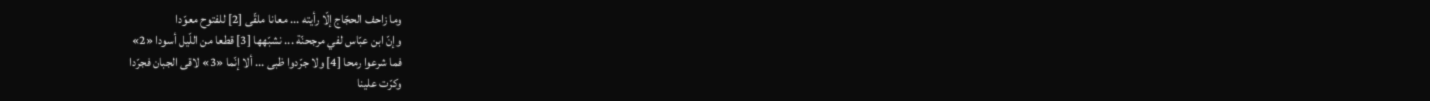وما زاحف الحجّاج إلّا رأيته ... معانا ملقّى [2] للفتوح معوّدا
وإنّ ابن عبّاس لفي مرجحنّة ... نشبّهها [3] قطعا من اللّيل أسودا «2»
فما شرعوا رمحا [4] ولا جرّدوا ظبى ... ألا إنّما «3» لاقى الجبان فجرّدا
وكرّت علينا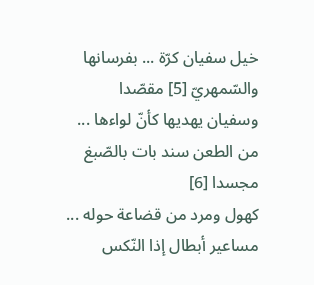خيل سفيان كرّة ... بفرسانها والسّمهريّ [5] مقصّدا
وسفيان يهديها كأنّ لواءها ... من الطعن سند بات بالصّبغ مجسدا [6]
كهول ومرد من قضاعة حوله ... مساعير أبطال إذا النّكس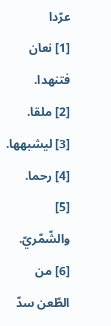عرّدا
[1] نعان فتنهدا.
[2] ملقا.
[3] ليشبهها.
[4] رحما.
[5] والشّمّريّ.
[6] من الطّعن سدّ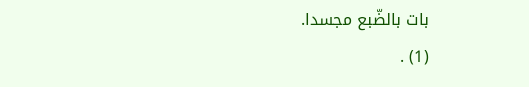بات بالضّبع مجسدا.
(1) .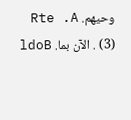وحيهم. Rte .A
(3) . الآن بما. ldoB